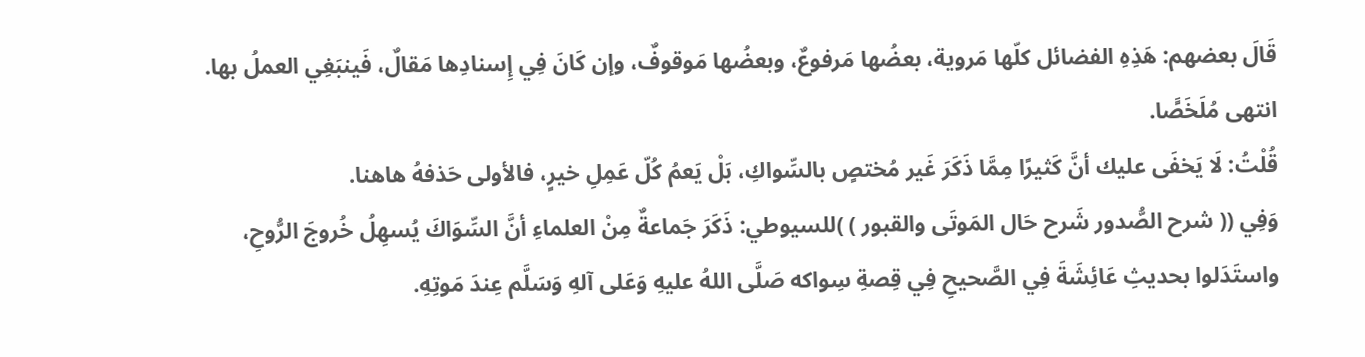قَالَ بعضهم: هَذِهِ الفضائل كلّها مَروية، بعضُها مَرفوعٌ، وبعضُها مَوقوفٌ، وإن كَانَ فِي إِسنادِها مَقالٌ، فَينبَغِي العملُ بها. انتهى مُلَخَصًَا.
قُلْتُ: لَا يَخفَى عليك أنَّ كَثيرًا مِمَّا ذَكَرَ غَير مُختصٍ بالسِّواكِ، بَلْ يَعمُ كُلّ عَمِلِ خيرٍ، فالأولى حَذفهُ هاهنا.
وَفِي (( شرح الصُّدور شَرح حَال المَوتَى والقبور ) )للسيوطي: ذَكَرَ جَماعةٌ مِنْ العلماءِ أنَّ السِّوَاكَ يُسهِلُ خُروجَ الرُّوحِ، واستَدَلوا بحديثِ عَائِشَةَ فِي الصَّحيحِ فِي قِصةِ سِواكه صَلَّى اللهُ عليهِ وَعَلى آلهِ وَسَلَّم عِندَ مَوتِهِ.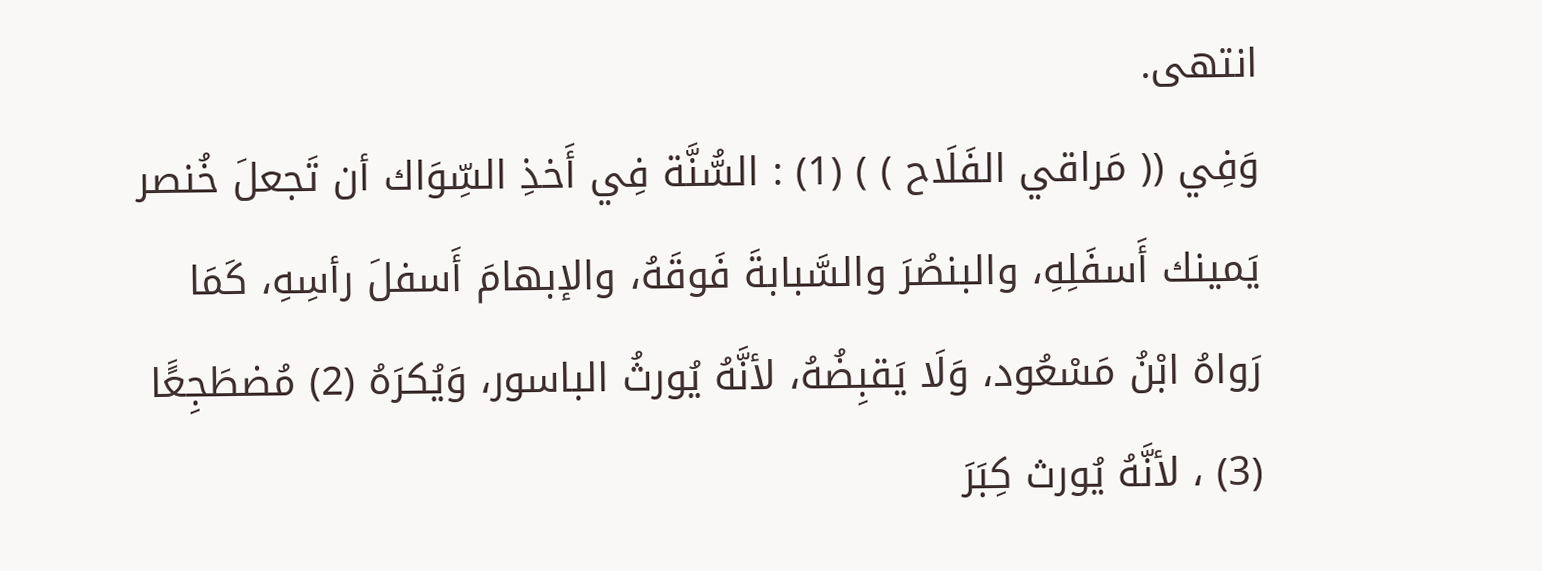انتهى.
وَفِي (( مَراقي الفَلَاح ) ) (1) : السُّنَّة فِي أَخذِ السِّوَاك أن تَجعلَ خُنصر يَمينك أَسفَلِهِ، والبنصُرَ والسَّبابةَ فَوقَهُ، والإبهامَ أَسفلَ رأسِهِ، كَمَا رَواهُ ابْنُ مَسْعُود، وَلَا يَقبِضُهُ، لأنَّهُ يُورثُ الباسور، وَيُكرَهُ (2) مُضطَجِعًَا (3) ، لأنَّهُ يُورث كِبَرَ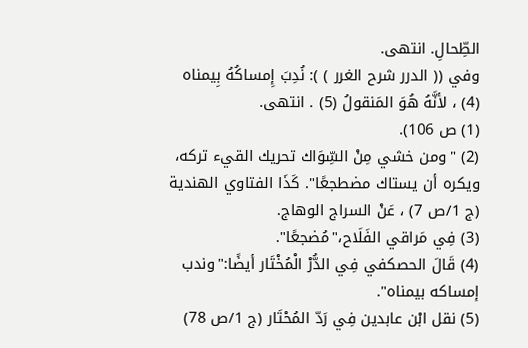الطِّحالِ. انتهى.
وفي (( الدرر شرح الغرر ) ): نُدِبَ إِمساكُهُ بِيمناه (4) ، لأنَّهُ هُوَ المَنقولُ (5) . انتهى.
(1) ص 106).
(2) "ومن خشي مِنْ السِّوَاك تحريك القيء تركه، ويكره أن يستاك مضطجعًا". كَذَا الفتاوي الهندية (ج 1/ص 7) ، عَنْ السراج الوهاج.
(3) فِي مَراقي الفَلَاح،"مُضجعًا".
(4) قَالَ الحصكفي فِي الدُّرْ الْمُخْتَار أيضًا:"وندب إمساكه بيمناه".
(5) نقل ابْن عابدين فِي رَدّ المُحْتَار (ج 1/ص 78)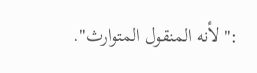:"لأنه المنقول المتوارث".